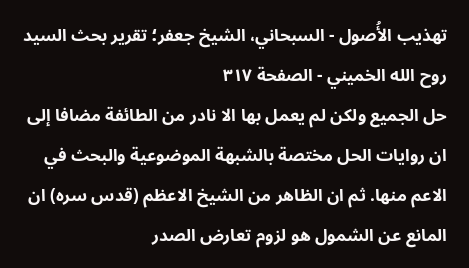تهذيب الأُصول - السبحاني، الشيخ جعفر؛ تقرير بحث السيد روح الله الخميني - الصفحة ٣١٧
حل الجميع ولكن لم يعمل بها الا نادر من الطائفة مضافا إلى ان روايات الحل مختصة بالشبهة الموضوعية والبحث في الاعم منها. ثم ان الظاهر من الشيخ الاعظم (قدس سره) ان المانع عن الشمول هو لزوم تعارض الصدر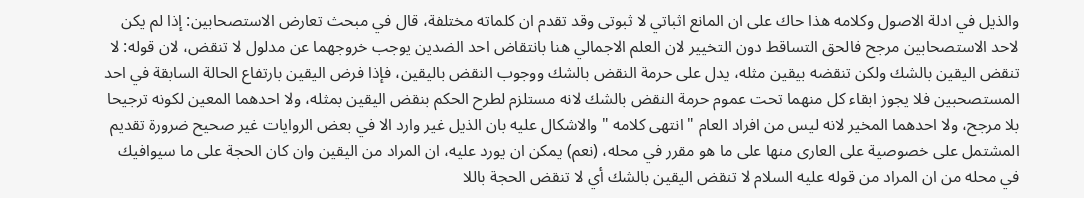والذيل في ادلة الاصول وكلامه هذا حاك على ان المانع اثباتي لا ثبوتى وقد تقدم ان كلماته مختلفة، قال في مبحث تعارض الاستصحابين: إذا لم يكن لاحد الاستصحابين مرجح فالحق التساقط دون التخيير لان العلم الاجمالي هنا بانتقاض احد الضدين يوجب خروجهما عن مدلول لا تنقض، لان قوله: لا تنقض اليقين بالشك ولكن تنقضه بيقين مثله، يدل على حرمة النقض بالشك ووجوب النقض باليقين، فإذا فرض اليقين بارتفاع الحالة السابقة في احد المستصحبين فلا يجوز ابقاء كل منهما تحت عموم حرمة النقض بالشك لانه مستلزم لطرح الحكم بنقض اليقين بمثله، ولا احدهما المعين لكونه ترجيحا بلا مرجح، ولا احدهما المخير لانه ليس من افراد العام " انتهى كلامه " والاشكال عليه بان الذيل غير وارد الا في بعض الروايات غير صحيح ضرورة تقديم المشتمل على خصوصية على العارى منها على ما هو مقرر في محله، (نعم) يمكن ان يورد عليه، ان المراد من اليقين وان كان الحجة على ما سيوافيك في محله من ان المراد من قوله عليه السلام لا تنقض اليقين بالشك أي لا تنقض الحجة باللا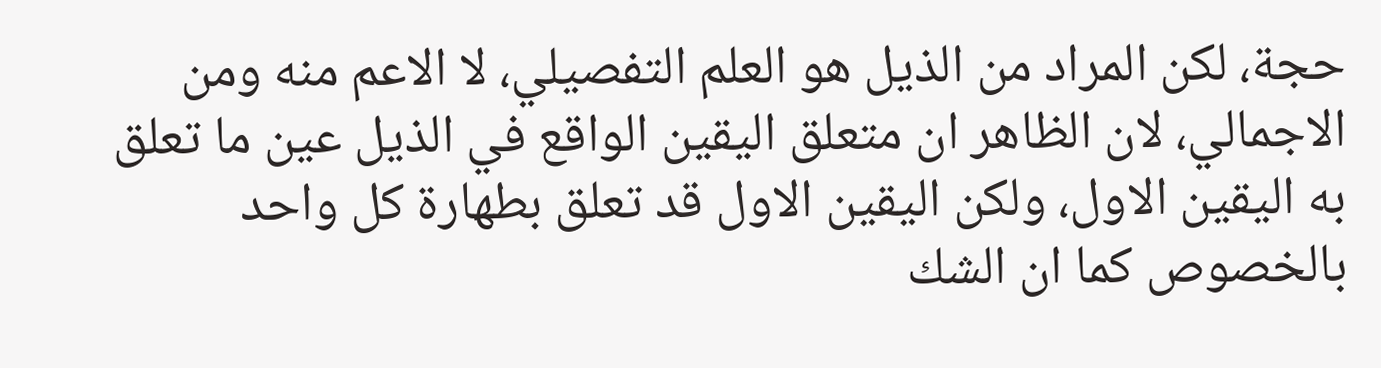حجة، لكن المراد من الذيل هو العلم التفصيلي، لا الاعم منه ومن الاجمالي، لان الظاهر ان متعلق اليقين الواقع في الذيل عين ما تعلق به اليقين الاول، ولكن اليقين الاول قد تعلق بطهارة كل واحد بالخصوص كما ان الشك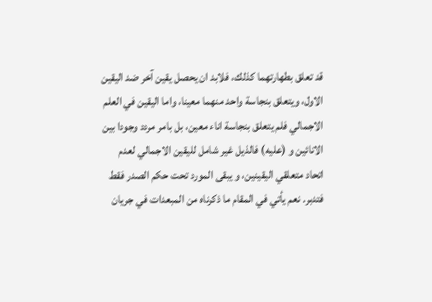قد تعلق بطهارتهما كذلك، فلابد ان يحصل يقين آخر ضد اليقين الاول، ويتعلق بنجاسة واحد منهما معينا، واما اليقين في العلم الاجمالي فلم يتعلق بنجاسة اناء معين، بل بامر مردد وجودا بين الانائين و (عليه) فالذيل غير شامل لليقين الاجمالي لعدم اتحاد متعلقي اليقينين، و يبقى المورد تحت حكم الصدر فقط فتدبر. نعم يأتي في المقام ما ذكرناه من المبعدات في جريان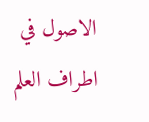الاصول في اطراف العلم